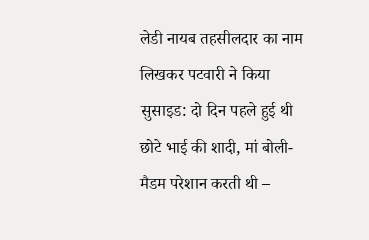लेडी नायब तहसीलदार का नाम लिखकर पटवारी ने किया सुसाइड: दो दिन पहले हुई थी छोटे भाई की शादी, मां बोली- मैडम परेशान करती थी –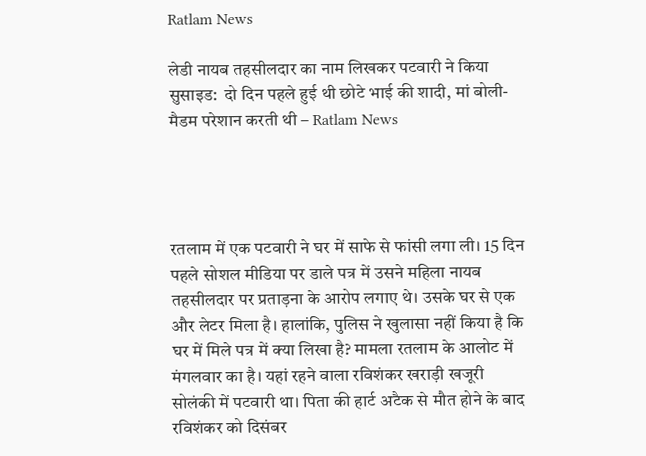Ratlam News

लेडी नायब तहसीलदार का नाम लिखकर पटवारी ने किया सुसाइड:  दो दिन पहले हुई थी छोटे भाई की शादी, मां बोली- मैडम परेशान करती थी – Ratlam News




रतलाम में एक पटवारी ने घर में साफे से फांसी लगा ली। 15 दिन पहले सोशल मीडिया पर डाले पत्र में उसने महिला नायब तहसीलदार पर प्रताड़ना के आरोप लगाए थे। उसके घर से एक और लेटर मिला है। हालांकि, पुलिस ने खुलासा नहीं किया है कि घर में मिले पत्र में क्या लिखा है? मामला रतलाम के आलोट में मंगलवार का है। यहां रहने वाला रविशंकर खराड़ी खजूरी सोलंकी में पटवारी था। पिता की हार्ट अटैक से मौत होने के बाद रविशंकर को दिसंबर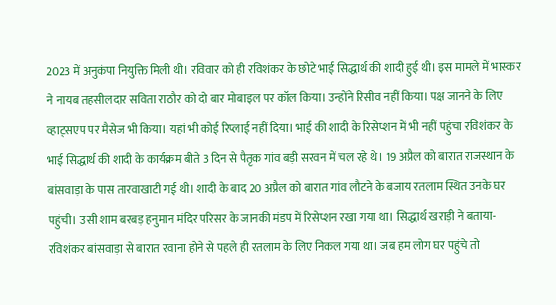2023 में अनुकंपा नियुक्ति मिली थी। रविवार को ही रविशंकर के छोटे भाई सिद्धार्थ की शादी हुई थी। इस मामले में भास्कर ने नायब तहसीलदार सविता राठौर को दो बार मोबाइल पर कॉल किया। उन्होंने रिसीव नहीं किया। पक्ष जानने के लिए व्हाट्सएप पर मैसेज भी किया। यहां भी कोई रिप्लाई नहीं दिया। भाई की शादी के रिसेप्शन में भी नहीं पहुंचा रविशंकर के भाई सिद्धार्थ की शादी के कार्यक्रम बीते 3 दिन से पैतृक गांव बड़ी सरवन में चल रहे थे। 19 अप्रैल को बारात राजस्थान के बांसवाड़ा के पास तारवाखाटी गई थी। शादी के बाद 20 अप्रैल को बारात गांव लौटने के बजाय रतलाम स्थित उनके घर पहुंची। उसी शाम बरबड़ हनुमान मंदिर परिसर के जानकी मंडप में रिसेप्शन रखा गया था। सिद्धार्थ खराड़ी ने बताया- रविशंकर बांसवाड़ा से बारात रवाना होने से पहले ही रतलाम के लिए निकल गया था। जब हम लोग घर पहुंचे तो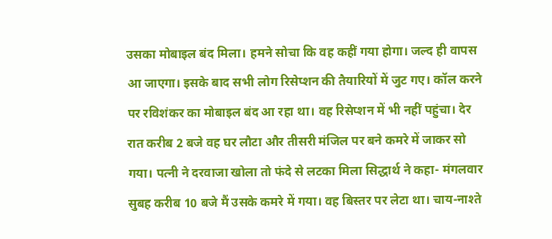उसका मोबाइल बंद मिला। हमने सोचा कि वह कहीं गया होगा। जल्द ही वापस आ जाएगा। इसके बाद सभी लोग रिसेप्शन की तैयारियों में जुट गए। कॉल करने पर रविशंकर का मोबाइल बंद आ रहा था। वह रिसेप्शन में भी नहीं पहुंचा। देर रात करीब 2 बजे वह घर लौटा और तीसरी मंजिल पर बने कमरे में जाकर सो गया। पत्नी ने दरवाजा खोला तो फंदे से लटका मिला सिद्धार्थ ने कहा- मंगलवार सुबह करीब 10 बजे मैं उसके कमरे में गया। वह बिस्तर पर लेटा था। चाय-नाश्ते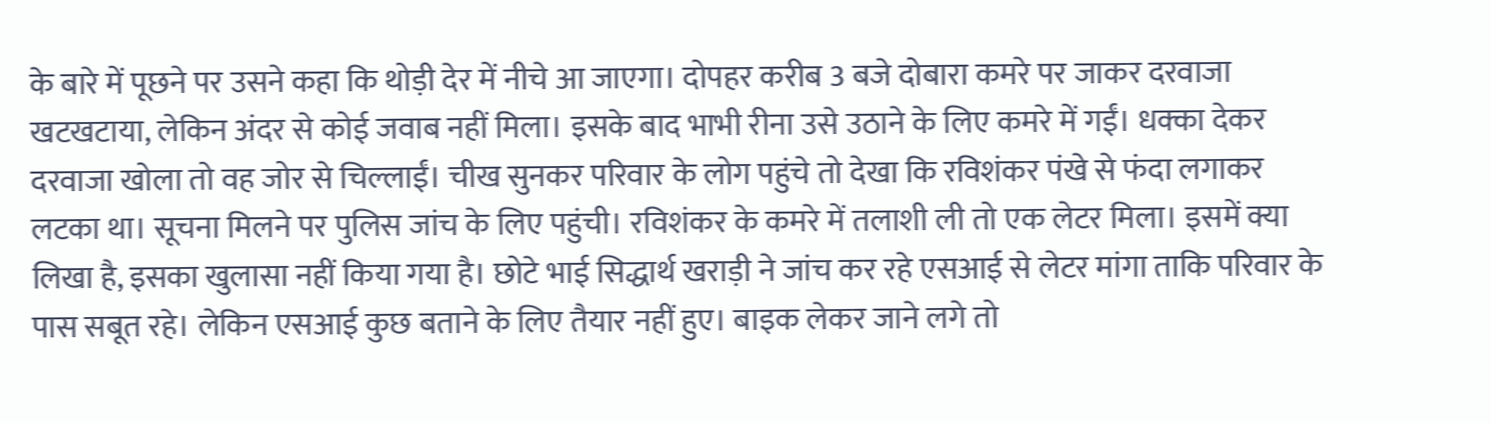के बारे में पूछने पर उसने कहा कि थोड़ी देर में नीचे आ जाएगा। दोपहर करीब 3 बजे दोबारा कमरे पर जाकर दरवाजा खटखटाया, लेकिन अंदर से कोई जवाब नहीं मिला। इसके बाद भाभी रीना उसे उठाने के लिए कमरे में गईं। धक्का देकर दरवाजा खोला तो वह जोर से चिल्लाईं। चीख सुनकर परिवार के लोग पहुंचे तो देखा कि रविशंकर पंखे से फंदा लगाकर लटका था। सूचना मिलने पर पुलिस जांच के लिए पहुंची। रविशंकर के कमरे में तलाशी ली तो एक लेटर मिला। इसमें क्या लिखा है, इसका खुलासा नहीं किया गया है। छोटे भाई सिद्धार्थ खराड़ी ने जांच कर रहे एसआई से लेटर मांगा ताकि परिवार के पास सबूत रहे। लेकिन एसआई कुछ बताने के लिए तैयार नहीं हुए। बाइक लेकर जाने लगे तो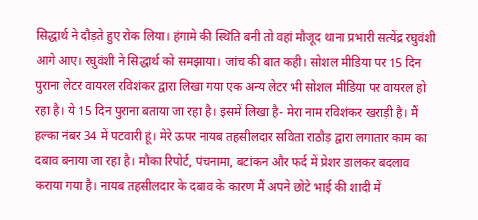सिद्धार्थ ने दौड़ते हुए रोक लिया। हंगामे की स्थिति बनी तो वहां मौजूद थाना प्रभारी सत्येंद्र रघुवंशी आगे आए। रघुवंशी ने सिद्धार्थ को समझाया। जांच की बात कही। सोशल मीडिया पर 15 दिन पुराना लेटर वायरल रविशंकर द्वारा लिखा गया एक अन्य लेटर भी सोशल मीडिया पर वायरल हो रहा है। ये 15 दिन पुराना बताया जा रहा है। इसमें लिखा है- मेरा नाम रविशंकर खराड़ी है। मैं हल्का नंबर 34 में पटवारी हूं। मेरे ऊपर नायब तहसीलदार सविता राठौड़ द्वारा लगातार काम का दबाव बनाया जा रहा है। मौका रिपोर्ट, पंचनामा, बटांकन और फर्द में प्रेशर डालकर बदलाव कराया गया है। नायब तहसीलदार के दबाव के कारण मैं अपने छोटे भाई की शादी में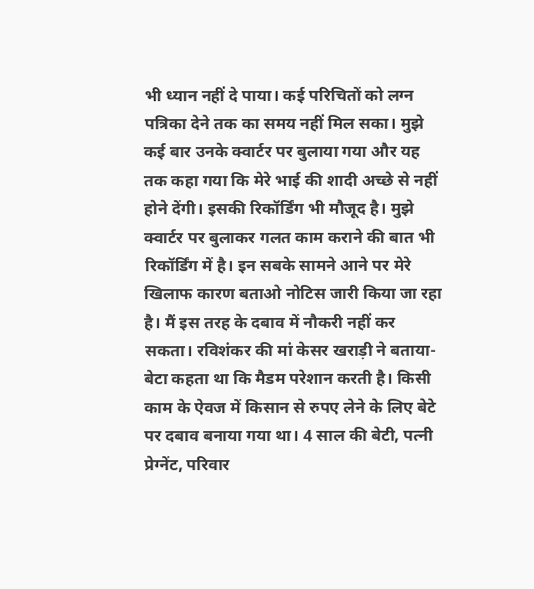भी ध्यान नहीं दे पाया। कई परिचितों को लग्न पत्रिका देने तक का समय नहीं मिल सका। मुझे कई बार उनके क्वार्टर पर बुलाया गया और यह तक कहा गया कि मेरे भाई की शादी अच्छे से नहीं होने देंगी। इसकी रिकॉर्डिंग भी मौजूद है। मुझे क्वार्टर पर बुलाकर गलत काम कराने की बात भी रिकॉर्डिंग में है। इन सबके सामने आने पर मेरे खिलाफ कारण बताओ नोटिस जारी किया जा रहा है। मैं इस तरह के दबाव में नौकरी नहीं कर सकता। रविशंकर की मां केसर खराड़ी ने बताया- बेटा कहता था कि मैडम परेशान करती है। किसी काम के ऐवज में किसान से रुपए लेने के लिए बेटे पर दबाव बनाया गया था। 4 साल की बेटी, पत्नी प्रेग्नेंट, परिवार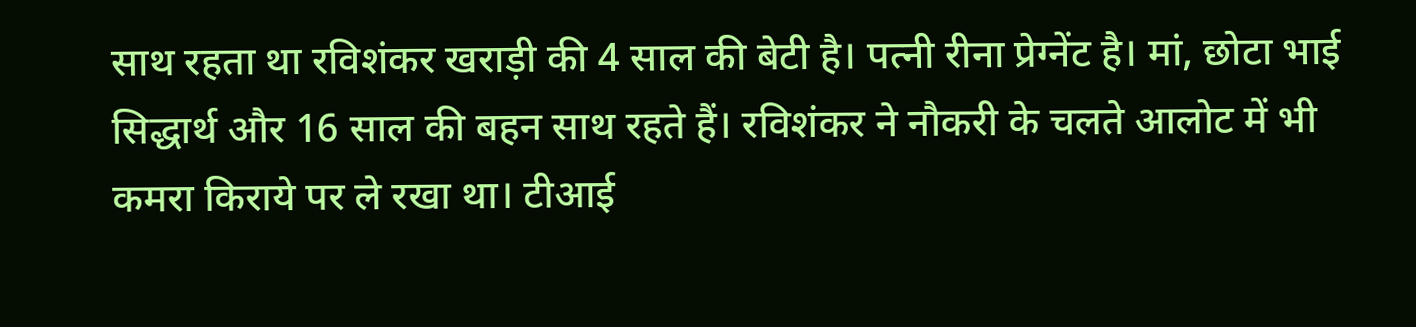साथ रहता था रविशंकर खराड़ी की 4 साल की बेटी है। पत्नी रीना प्रेग्नेंट है। मां, छोटा भाई सिद्धार्थ और 16 साल की बहन साथ रहते हैं। रविशंकर ने नौकरी के चलते आलोट में भी कमरा किराये पर ले रखा था। टीआई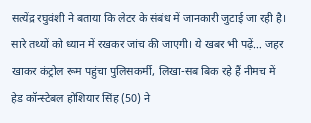सत्येंद्र रघुवंशी ने बताया कि लेटर के संबंध में जानकारी जुटाई जा रही है। सारे तथ्यों को ध्यान में रखकर जांच की जाएगी। ये खबर भी पढ़ें… जहर खाकर कंट्रोल रूम पहुंचा पुलिसकर्मी, लिखा-सब बिक रहे हैं नीमच में हेड कॉन्स्टेबल होशियार सिंह (50) ने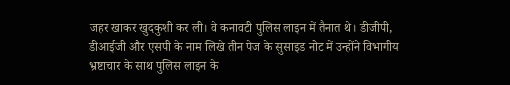जहर खाकर खुदकुशी कर ली। वे कनावटी पुलिस लाइन में तैनात थे। डीजीपी, डीआईजी और एसपी के नाम लिखे तीन पेज के सुसाइड नोट में उन्होंने विभागीय भ्रष्टाचार के साथ पुलिस लाइन के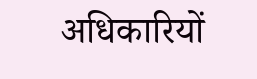अधिकारियों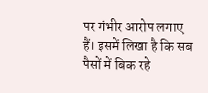पर गंभीर आरोप लगाए हैं। इसमें लिखा है कि सब पैसों में बिक रहे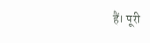हैं। पूरी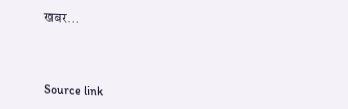खबर…



Source link